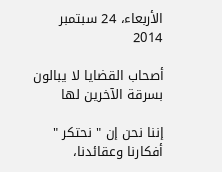الأربعاء، 24 سبتمبر 2014

أصحاب القضايا لا يبالون بسرقة الآخرين لها

إننا نحن إن " نحتكر " أفكارنا وعقائدنا،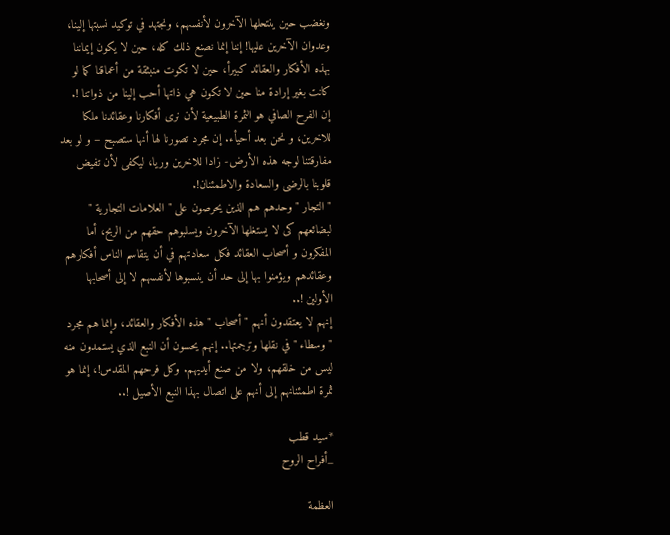ونغضب حين ينتحلها الآخرون لأنفسهم، ونجتهد في توكيد نسبتها إلينا، وعدوان الآخرين عليها! إننا إنما نصنع ذلك كله، حين لا يكون إيماننا بهذه الأفكار والعقائد كبيرأ، حين لا تكوت منبثقة من أعماقنا كما لو كانت بغير إرادة منا حين لا تكون هي ذاتها أحب إلينا من ذواتنا !.
إن الفرح الصافي هو الثمرة الطبيعية لأن نرى أفكارنا وعقائدنا ملكا للاخرين، و نحن بعد أحيأء. إن مجرد تصورنا لها أنها ستصبح – و لو بعد مفارقتنا لوجه هذه الأرض- زادا للاخرين وريا، ليكفى لأن تفيض قلوبنا بالرضى والسعادة والاطمئنان!.
" التجار " وحدهم هم الذين يحرصون على " العلامات التجارية " لبضائعهم كى لا يستغلها الآخرون ويسلبوهم حقهم من الربح، أما المفكرون و أصحاب العقائد فكل سعادتهم في أن يتقاسم الناس أفكارهم وعقائدهم ويؤمنوا بها إلى حد أن ينسبوها لأنفسهم لا إلى أصحابها الأولين !..
إنهم لا يعتقدون أنهم " أصحاب " هذه الأفكار والعقائد، وإنما هم مجرد " وسطاء " في نقلها وترجمتها.. إنهم يحسون أن النبع الذي يستمدون منه ليس من خلقهم، ولا من صنع أيديهم. وكل فرحهم المقدس!، إنما هو ثمرة اطمئنانهم إلى أنهم على اتصال بهذا النبع الأصيل !..

*سيد قطب
_أفراح الروح

العظمة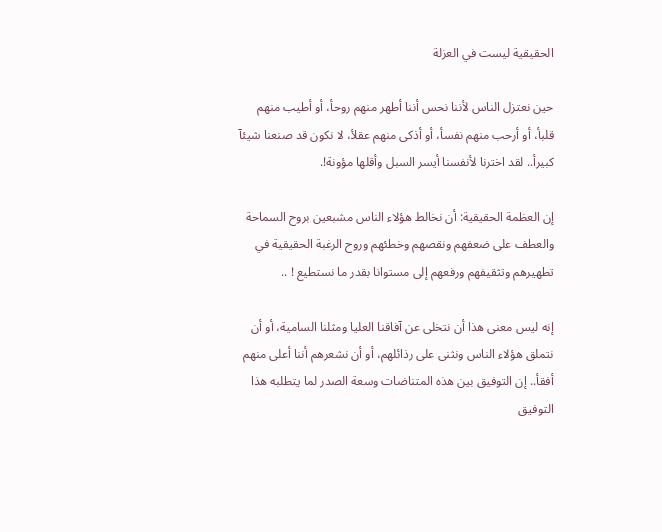الحقيقية ليست في العزلة

حين نعتزل الناس لأننا نحس أننا أطهر منهم روحأ، أو أطيب منهم قلبأ، أو أرحب منهم نفسأ، أو أذكى منهم عقلأ، لا نكون قد صنعنا شيئآ كبيرأ.. لقد اخترنا لأنفسنا أيسر السبل وأقلها مؤونة!.

إن العظمة الحقيقية: أن نخالط هؤلاء الناس مشبعين بروح السماحة والعطف على ضعفهم ونقصهم وخطئهم وروح الرغبة الحقيقية في تطهيرهم وتثقيفهم ورفعهم إلى مستوانا بقدر ما نستطيع ! ..

إنه ليس معنى هذا أن نتخلى عن آفاقنا العليا ومثلنا السامية، أو أن نتملق هؤلاء الناس ونثنى على رذائلهم، أو أن نشعرهم أننا أعلى منهم أفقأ.. إن التوفيق بين هذه المتناضات وسعة الصدر لما يتطلبه هذا التوفيق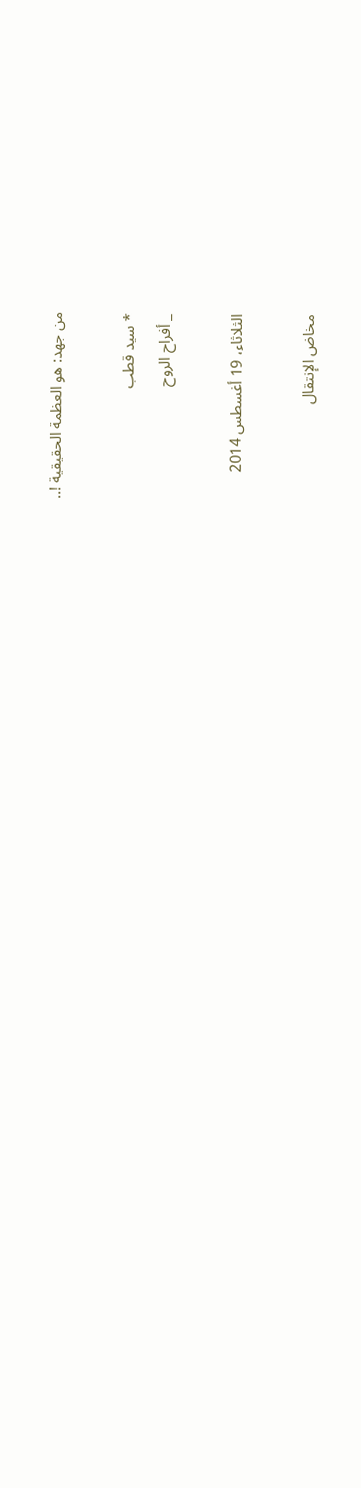من جهد: هو العظمة الحقيقية !..

* سيد قطب
_ أفراح الروح

الثلاثاء، 19 أغسطس 2014

مخاض الإنتقال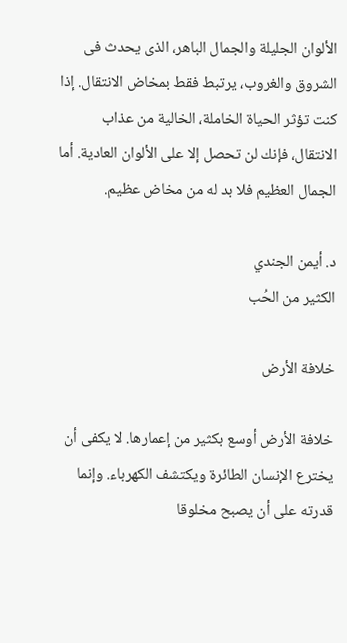الألوان الجليلة والجمال الباهر، الذى يحدث فى الشروق والغروب، يرتبط فقط بمخاض الانتقال. إذا كنت تؤثر الحياة الخاملة، الخالية من عذاب الانتقال، فإنك لن تحصل إلا على الألوان العادية. أما الجمال العظيم فلا بد له من مخاض عظيم.

د. أيمن الجندي
الكثير من الحُب

خلافة الأرض

خلافة الأرض أوسع بكثير من إعمارها. لا يكفى أن يخترع الإنسان الطائرة ويكتشف الكهرباء. وإنما قدرته على أن يصبح مخلوقا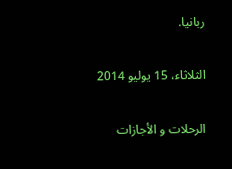ربانيا.

الثلاثاء، 15 يوليو 2014

الرحلات و الأجازات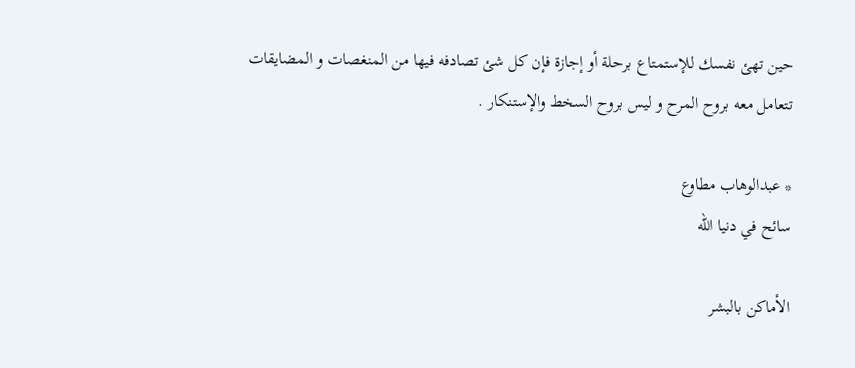حين تهئ نفسك للإستمتاع برحلة أو إجازة فإن كل شئ تصادفه فيها من المنغصات و المضايقات تتعامل معه بروح المرح و ليس بروح السخط والإستنكار .

* عبدالوهاب مطاوع
سائح في دنيا الله

الأماكن بالبشر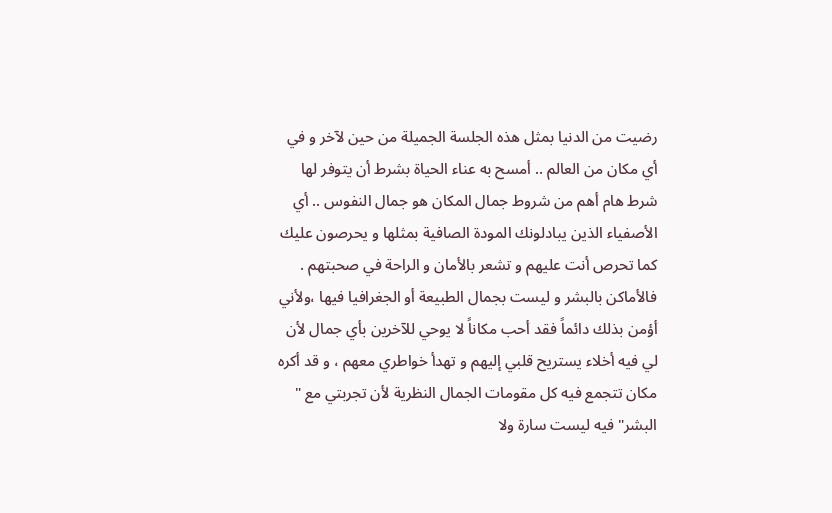رضيت من الدنيا بمثل هذه الجلسة الجميلة من حين لآخر و في أي مكان من العالم .. أمسح به عناء الحياة بشرط أن يتوفر لها شرط هام أهم من شروط جمال المكان هو جمال النفوس .. أي الأصفياء الذين يبادلونك المودة الصافية بمثلها و يحرصون عليك كما تحرص أنت عليهم و تشعر بالأمان و الراحة في صحبتهم . فالأماكن بالبشر و ليست بجمال الطبيعة أو الجغرافيا فيها ،ولأني أؤمن بذلك دائماً فقد أحب مكاناً لا يوحي للآخرين بأي جمال لأن لي فيه أخلاء يستريح قلبي إليهم و تهدأ خواطري معهم ، و قد أكره مكان تتجمع فيه كل مقومات الجمال النظرية لأن تجربتي مع " البشر" فيه ليست سارة ولا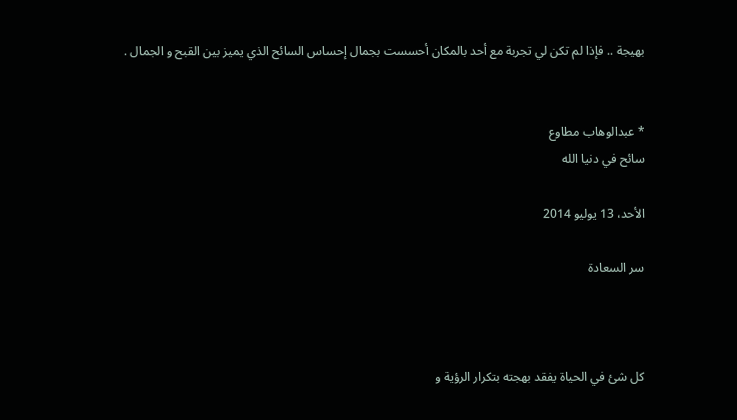بهيجة .. فإذا لم تكن لي تجربة مع أحد بالمكان أحسست بجمال إحساس السائح الذي يميز بين القبح و الجمال .


* عبدالوهاب مطاوع
سائح في دنيا الله

الأحد، 13 يوليو 2014

سر السعادة



كل شئ في الحياة يفقد بهجته بتكرار الرؤية و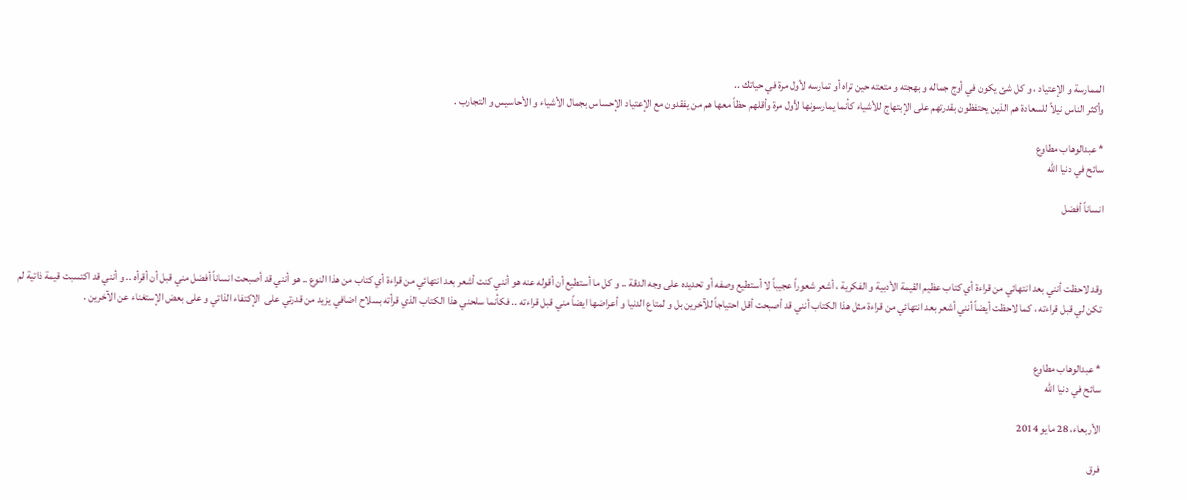الممارسة و الإعتياد ، و كل شئ يكون في أوج جماله و بهجته و متعته حين تراه أو تمارسه لأول مرة في حياتك ..
وأكثر الناس نيلاً للسعادة هم الذين يحتفظون بقدرتهم على الإبتهاج للأشياء كأنما يمارسونها لأول مرة وأقلهم حظاً معها هم من يفقدون مع الإعتياد الإحساس بجمال الأشياء و الأحاسيس و التجارب .

* عبدالوهاب مطاوع
سائح في دنيا الله

انساناً أفضل



وقد لاحظت أنني بعد انتهائي من قراءة أي كتاب عظيم القيمة الأدبية و الفكرية ، أشعر شعوراً عجيباً لا أستطيع وصفه أو تحديده على وجه الدقة .. و كل ما أستطيع أن أقوله عنه هو أنني كنت أشعر بعد انتهائي من قراءة أي كتاب من هذا النوع .. هو أنني قد أصبحت انساناً أفضل مني قبل أن أقرأه .. و أنني قد اكتسبت قيمة ذاتية لم تكن لي قبل قراءته ، كما لاحظت أيضاً أنني أشعر بعد انتهائي من قراءة مثل هذا الكتاب أنني قد أصبحت أقل احتياجاً للآخرين بل و لمتاع الدنيا و أعراضها ايضاً مني قبل قراءته .. فكأنما سلحني هذا الكتاب الذي قرأته بسلاح اضافي يزيد من قدرتي على  الإكتفاء الذاتي و على بعض الإستغناء عن الآخرين .


* عبدالوهاب مطاوع
سائح في دنيا الله

الأربعاء، 28 مايو 2014

فرق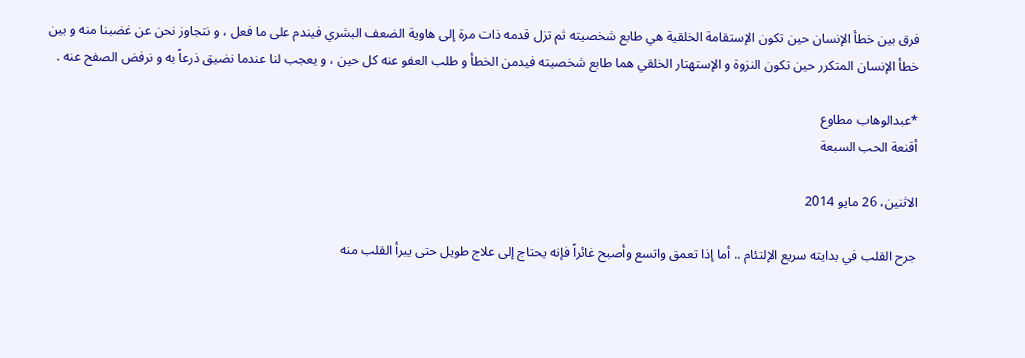فرق بين خطأ الإنسان حين تكون الإستقامة الخلقية هي طابع شخصيته ثم تزل قدمه ذات مرة إلى هاوية الضعف البشري فيندم على ما فعل ، و نتجاوز نحن عن غضبنا منه و بين خطأ الإنسان المتكرر حين تكون النزوة و الإستهتار الخلقي هما طابع شخصيته فيدمن الخطأ و طلب العفو عنه كل حين ، و يعجب لنا عندما نضيق ذرعاً به و نرفض الصفح عنه .

*عبدالوهاب مطاوع
أقنعة الحب السبعة

الاثنين، 26 مايو 2014

جرح القلب في بدايته سريع الإلتئام .. أما إذا تعمق واتسع وأصبح غائراً فإنه يحتاج إلى علاج طويل حتى يبرأ القلب منه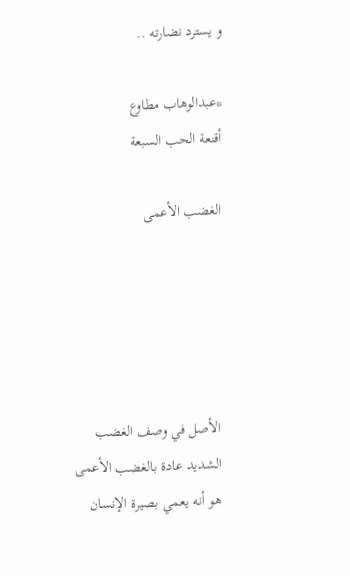و يسترد نضارته ..

*عبدالوهاب مطاوع
أقنعة الحب السبعة

الغضب الأعمى





الأصل في وصف الغضب الشديد عادة بالغضب الأعمى هو أنه يعمي بصيرة الإنسان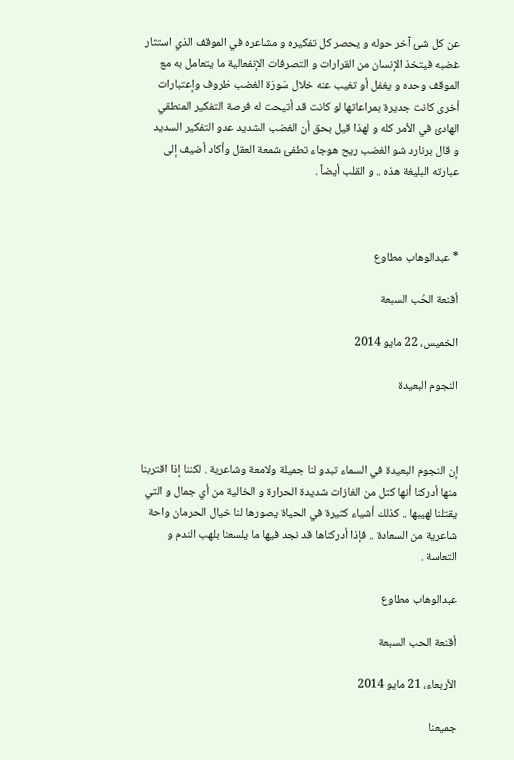عن كل شئ آخر حوله و يحصر كل تفكيره و مشاعره في الموقف الذي استثار غضبه فيتخذ الإنسان من القرارات و التصرفات الإنفعالية ما يتعامل به مع الموقف وحده و يغفل أو تغيب عنه خلال سَورَة الغضب ظروف وإعتبارات أخرى كانت جديرة بمراعاتها لو كانت قد أتيحت له فرصة التفكير المنطقي الهادئ في الأمر كله و لهذا قيل بحق أن الغضب الشديد عدو التفكير السديد
و قال برنارد شو الغضب ريح هوجاء تطفئ شمعة العقل وأكاد أضيف إلى عبارته البليغة هذه .. و القلب أيضاً .



* عبدالوهاب مطاوع

أقنعة الحُب السبعة

الخميس، 22 مايو 2014

النجوم البعيدة



إن النجوم البعيدة في السماء تبدو لنا جميلة ولامعة وشاعرية . لكننا إذا اقتربنا منها أدركنا أنها كتل من الغازات شديدة الحرارة و الخالية من أي جمال و التي يقتلنا لهيبها .. كذلك أشياء كثيرة في الحياة يصورها لنا خيال الحرمان واحة شاعرية من السعادة .. فإذا أدركناها قد نجد فيها ما يلسعنا بلهب الندم و التعاسة .

عبدالوهاب مطاوع

أقنعة الحب السبعة

الأربعاء، 21 مايو 2014

جميعنا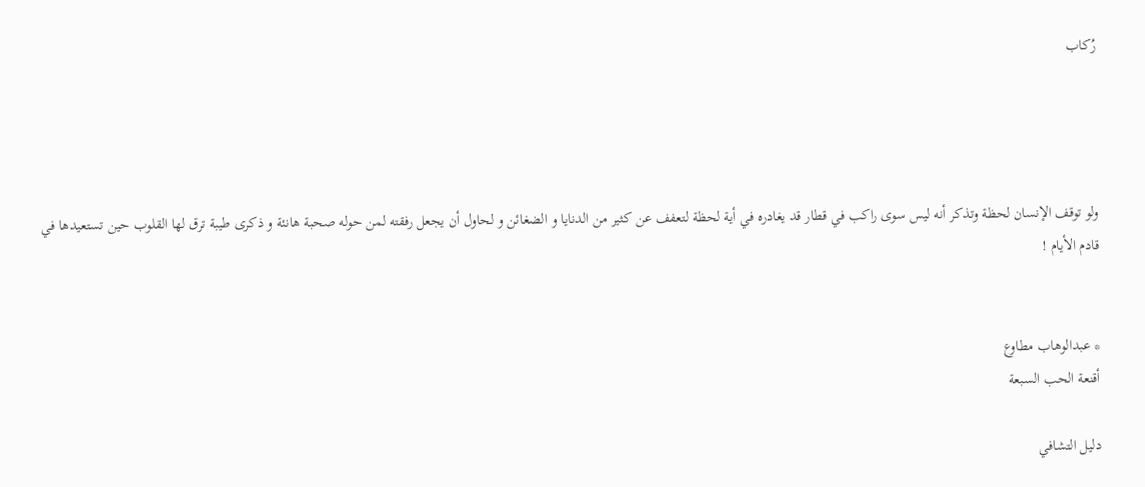رُكاب




ولو توقف الإنسان لحظة وتذكر أنه ليس سوى راكب في قطار قد يغادره في أية لحظة لتعفف عن كثير من الدنايا و الضغائن و لحاول أن يجعل رفقته لمن حوله صحبة هانئة و ذكرى طيبة ترق لها القلوب حين تستعيدها في قادم الأيام !


* عبدالوهاب مطاوع
أقنعة الحب السبعة

دليل التشافي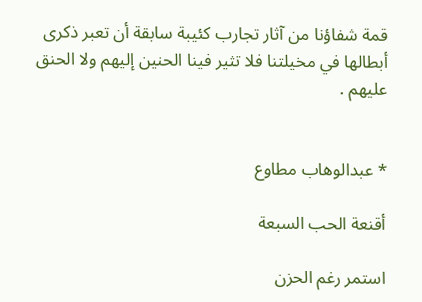قمة شفاؤنا من آثار تجارب كئيبة سابقة أن تعبر ذكرى أبطالها في مخيلتنا فلا تثير فينا الحنين إليهم ولا الحنق عليهم .


* عبدالوهاب مطاوع

أقنعة الحب السبعة

استمر رغم الحزن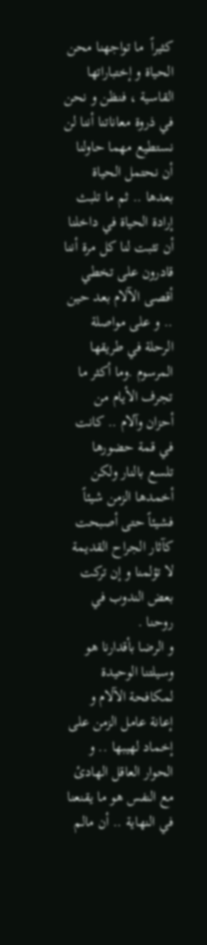كثيراً  ما تواجهنا محن الحياة و إختباراتها القاسية ، فنظن و نحن في ذروة معاناتنا أننا لن نستطيع مهما حاولنا أن نحتمل الحياة بعدها .. ثم ما تلبث إرادة الحياة في داخلنا أن تثبت لنا كل مرة أننا قادرون على تخطي أقصى الآلام بعد حين .. و على مواصلة الرحلة في طريقها المرسوم .وما أكثر ما تجرف الأيام من أحزان وآلام .. كانت في قمة حضورها تلسع بالنار ولكن أخمدها الزمن شيئاً فشيئاً حتى أصبحت كآثار الجراح القديمة لا تؤلمنا و إن تركت بعض الندوب في روحنا .
و الرضا بأقدارنا هو وسيلتنا الوحيدة لمكافحة الآلام و إعانة عامل الزمن على إخماد لهيبها .. و الحوار العاقل الهادئ مع النفس هو ما يقنعنا في النهاية .. أن مالم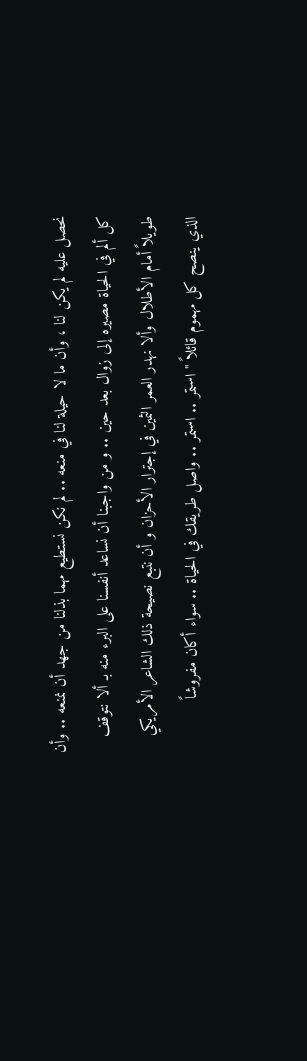نحصل عليه لم يكن لنا ، وأن ما لا حيلة لنا في منعه .. لم نكن نستطيع مهما بذلنا من جهد أن نمنعه .. وأن كل ألم في الحياة مصيره إلى زوال بعد حين .. و من واجبنا أن نساعد أنفسنا على البرء منه بـ ألا نتوقف طويلاً أمام الأطلال وألا نهدر العمر الثمين في إجترار الأحزان و أن نتبع نصيحة ذلك الشاعر الأمريكي الذي ينصح كل مهموم قائلاً " استمر .. استمر .. واصل طريقك في الحياة .. سواء أكان مفروشاً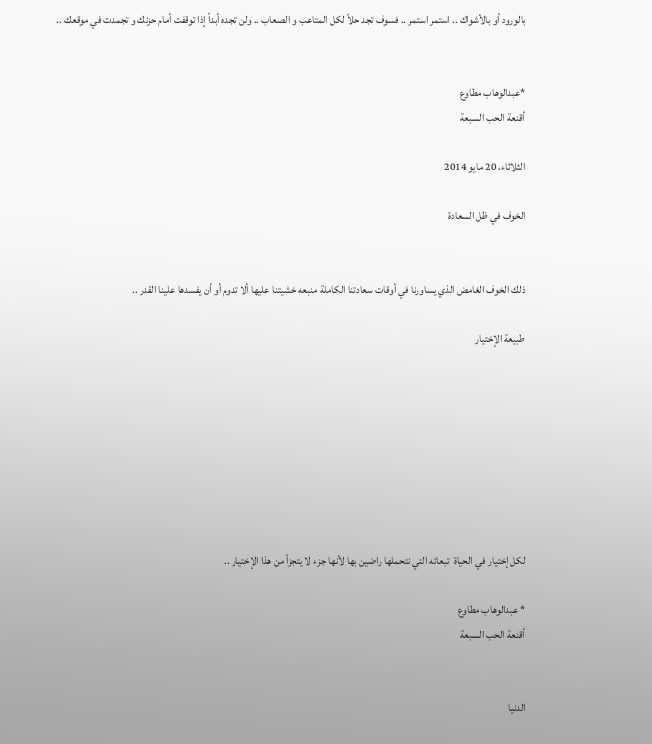بالورود أو بالأشواك .. استمر استمر .. فسوف تجد حلاً لكل المتاعب و الصعاب .. ولن تجده أبداً إذا توقفت أمام حزنك و تجمدت في موقعك ..


*عبدالوهاب مطاوع
أقنعة الحب السبعة

الثلاثاء، 20 مايو 2014

الخوف في ظل السعادة


ذلك الخوف الغامض الذي يساورنا في أوقات سعادتنا الكاملة منبعه خشيتنا عليها ألا تدوم أو أن يفسدها علينا القدر ..

طبيعة الإختيار








لكل إختيار في الحياة  تبعاته التي نتحملها راضين بها لأنها جزء لا يتجزأ من هذا الإختيار ..

* عبدالوهاب مطاوع
أقنعة الحب السبعة


الدنيا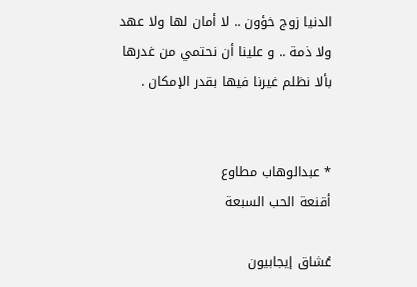الدنيا زوج خؤون .. لا أمان لها ولا عهد ولا ذمة .. و علينا أن نحتمي من غدرها بألا نظلم غيرنا فيها بقدر الإمكان .


* عبدالوهاب مطاوع
أقنعة الحب السبعة

عُشاق إيجابيون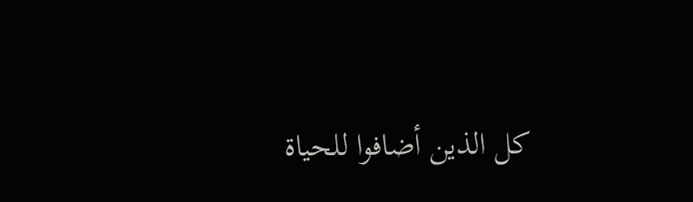كل الذين أضافوا للحياة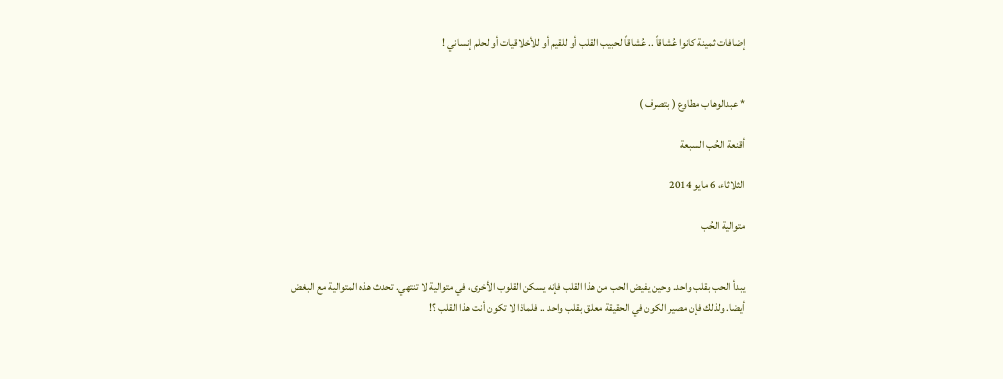إضافات ثمينة كانوا عُشاقاً .. عُشاقاً لحبيب القلب أو للقيم أو للأخلاقيات أو لحلم إنساني !


* عبدالوهاب مطاوع ( بتصرف )

أقنعة الحُب السبعة

الثلاثاء، 6 مايو 2014

متوالية الحُب


يبدأ الحب بقلب واحد. وحين يفيض الحب من هذا القلب فإنه يسكن القلوب الأخرى، في متوالية لا تنتهي. تحدث هذه المتوالية مع البغض أيضا. ولذلك فإن مصير الكون في الحقيقة معلق بقلب واحد .. فلماذا لا تكون أنت هذا القلب ؟!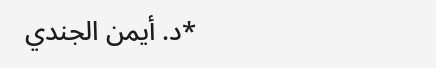*د. أيمن الجندي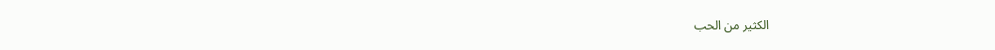الكثير من الحب